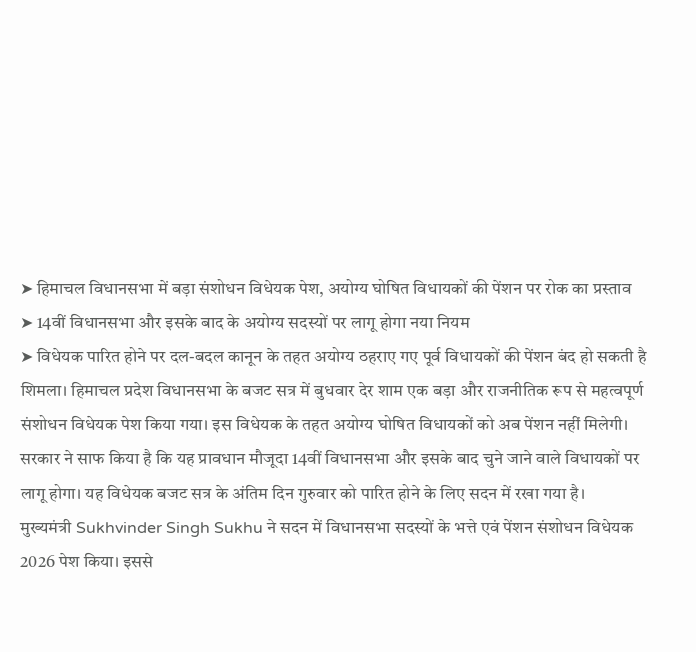➤ हिमाचल विधानसभा में बड़ा संशोधन विधेयक पेश, अयोग्य घोषित विधायकों की पेंशन पर रोक का प्रस्ताव
➤ 14वीं विधानसभा और इसके बाद के अयोग्य सदस्यों पर लागू होगा नया नियम
➤ विधेयक पारित होने पर दल-बदल कानून के तहत अयोग्य ठहराए गए पूर्व विधायकों की पेंशन बंद हो सकती है
शिमला। हिमाचल प्रदेश विधानसभा के बजट सत्र में बुधवार देर शाम एक बड़ा और राजनीतिक रूप से महत्वपूर्ण संशोधन विधेयक पेश किया गया। इस विधेयक के तहत अयोग्य घोषित विधायकों को अब पेंशन नहीं मिलेगी। सरकार ने साफ किया है कि यह प्रावधान मौजूदा 14वीं विधानसभा और इसके बाद चुने जाने वाले विधायकों पर लागू होगा। यह विधेयक बजट सत्र के अंतिम दिन गुरुवार को पारित होने के लिए सदन में रखा गया है।
मुख्यमंत्री Sukhvinder Singh Sukhu ने सदन में विधानसभा सदस्यों के भत्ते एवं पेंशन संशोधन विधेयक 2026 पेश किया। इससे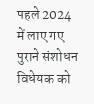पहले 2024 में लाए गए पुराने संशोधन विधेयक को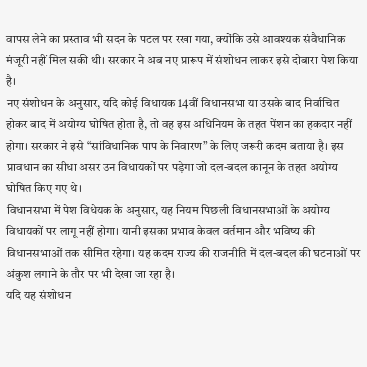वापस लेने का प्रस्ताव भी सदन के पटल पर रखा गया, क्योंकि उसे आवश्यक संवैधानिक मंजूरी नहीं मिल सकी थी। सरकार ने अब नए प्रारूप में संशोधन लाकर इसे दोबारा पेश किया है।
नए संशोधन के अनुसार, यदि कोई विधायक 14वीं विधानसभा या उसके बाद निर्वाचित होकर बाद में अयोग्य घोषित होता है, तो वह इस अधिनियम के तहत पेंशन का हकदार नहीं होगा। सरकार ने इसे “सांविधानिक पाप के निवारण” के लिए जरूरी कदम बताया है। इस प्रावधान का सीधा असर उन विधायकों पर पड़ेगा जो दल-बदल कानून के तहत अयोग्य घोषित किए गए थे।
विधानसभा में पेश विधेयक के अनुसार, यह नियम पिछली विधानसभाओं के अयोग्य विधायकों पर लागू नहीं होगा। यानी इसका प्रभाव केवल वर्तमान और भविष्य की विधानसभाओं तक सीमित रहेगा। यह कदम राज्य की राजनीति में दल-बदल की घटनाओं पर अंकुश लगाने के तौर पर भी देखा जा रहा है।
यदि यह संशोधन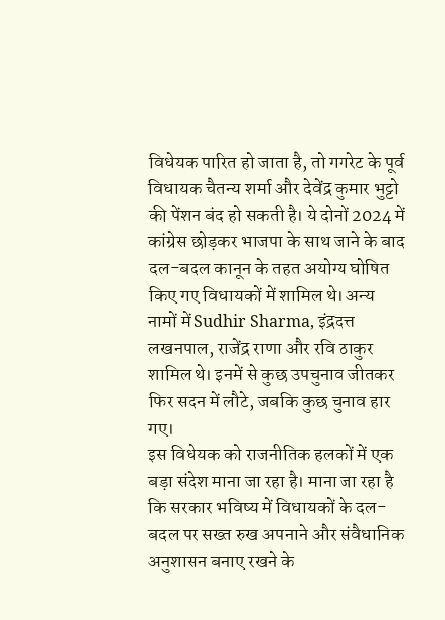विधेयक पारित हो जाता है, तो गगरेट के पूर्व विधायक चैतन्य शर्मा और देवेंद्र कुमार भुट्टो की पेंशन बंद हो सकती है। ये दोनों 2024 में कांग्रेस छोड़कर भाजपा के साथ जाने के बाद दल-बदल कानून के तहत अयोग्य घोषित किए गए विधायकों में शामिल थे। अन्य नामों में Sudhir Sharma, इंद्रदत्त लखनपाल, राजेंद्र राणा और रवि ठाकुर शामिल थे। इनमें से कुछ उपचुनाव जीतकर फिर सदन में लौटे, जबकि कुछ चुनाव हार गए।
इस विधेयक को राजनीतिक हलकों में एक बड़ा संदेश माना जा रहा है। माना जा रहा है कि सरकार भविष्य में विधायकों के दल-बदल पर सख्त रुख अपनाने और संवैधानिक अनुशासन बनाए रखने के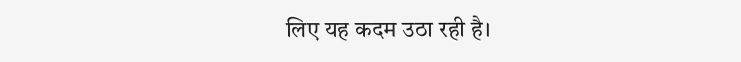लिए यह कदम उठा रही है।